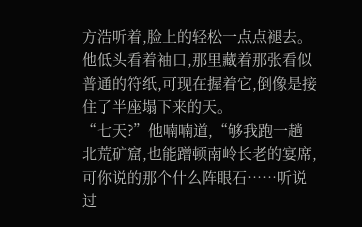方浩听着,脸上的轻松一点点褪去。他低头看着袖口,那里藏着那张看似普通的符纸,可现在握着它,倒像是接住了半座塌下来的天。
“七天?”他喃喃道,“够我跑一趟北荒矿窟,也能蹭顿南岭长老的宴席,可你说的那个什么阵眼石……听说过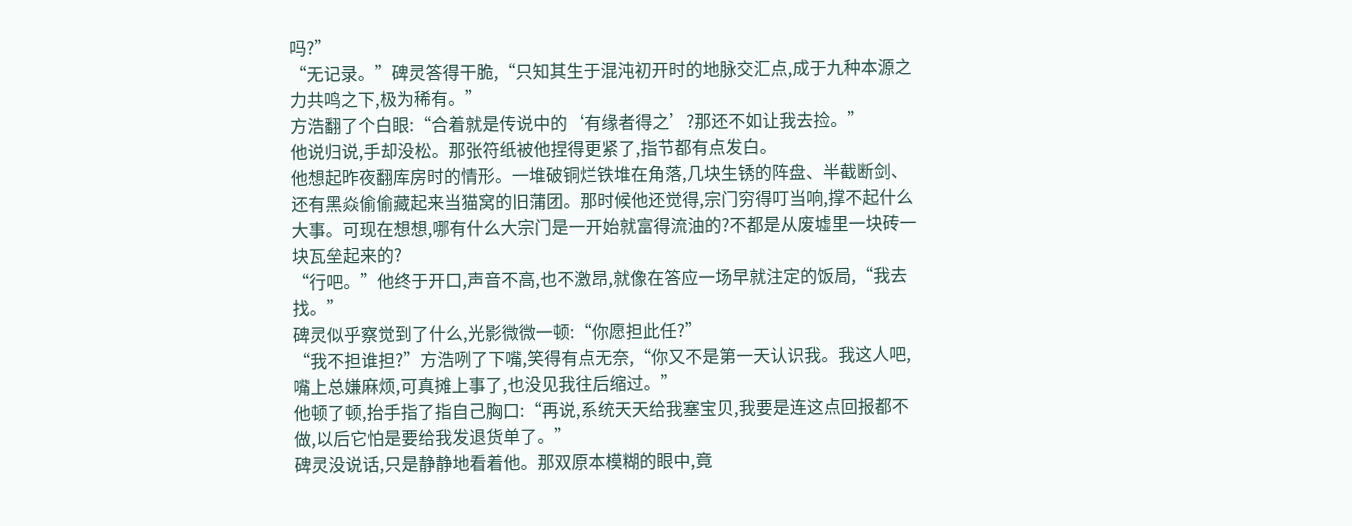吗?”
“无记录。”碑灵答得干脆,“只知其生于混沌初开时的地脉交汇点,成于九种本源之力共鸣之下,极为稀有。”
方浩翻了个白眼:“合着就是传说中的‘有缘者得之’?那还不如让我去捡。”
他说归说,手却没松。那张符纸被他捏得更紧了,指节都有点发白。
他想起昨夜翻库房时的情形。一堆破铜烂铁堆在角落,几块生锈的阵盘、半截断剑、还有黑焱偷偷藏起来当猫窝的旧蒲团。那时候他还觉得,宗门穷得叮当响,撑不起什么大事。可现在想想,哪有什么大宗门是一开始就富得流油的?不都是从废墟里一块砖一块瓦垒起来的?
“行吧。”他终于开口,声音不高,也不激昂,就像在答应一场早就注定的饭局,“我去找。”
碑灵似乎察觉到了什么,光影微微一顿:“你愿担此任?”
“我不担谁担?”方浩咧了下嘴,笑得有点无奈,“你又不是第一天认识我。我这人吧,嘴上总嫌麻烦,可真摊上事了,也没见我往后缩过。”
他顿了顿,抬手指了指自己胸口:“再说,系统天天给我塞宝贝,我要是连这点回报都不做,以后它怕是要给我发退货单了。”
碑灵没说话,只是静静地看着他。那双原本模糊的眼中,竟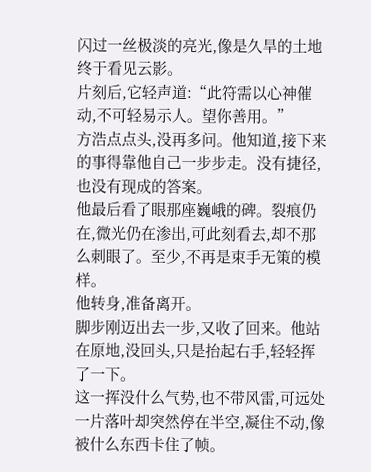闪过一丝极淡的亮光,像是久旱的土地终于看见云影。
片刻后,它轻声道:“此符需以心神催动,不可轻易示人。望你善用。”
方浩点点头,没再多问。他知道,接下来的事得靠他自己一步步走。没有捷径,也没有现成的答案。
他最后看了眼那座巍峨的碑。裂痕仍在,微光仍在渗出,可此刻看去,却不那么刺眼了。至少,不再是束手无策的模样。
他转身,准备离开。
脚步刚迈出去一步,又收了回来。他站在原地,没回头,只是抬起右手,轻轻挥了一下。
这一挥没什么气势,也不带风雷,可远处一片落叶却突然停在半空,凝住不动,像被什么东西卡住了帧。